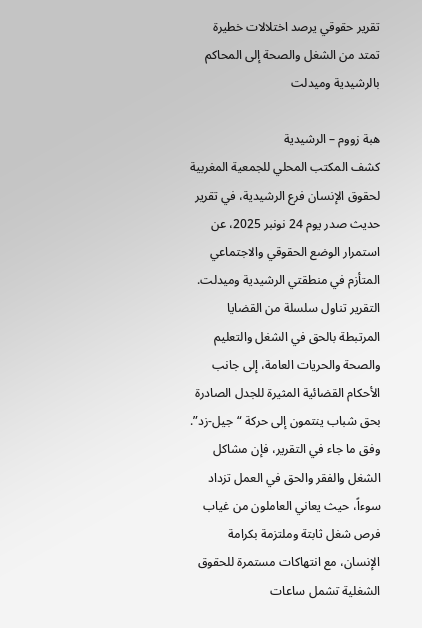تقرير حقوقي يرصد اختلالات خطيرة تمتد من الشغل والصحة إلى المحاكم بالرشيدية وميدلت

هبة زووم – الرشيدية
كشف المكتب المحلي للجمعية المغربية لحقوق الإنسان فرع الرشيدية، في تقرير حديث صدر يوم 24 نونبر 2025، عن استمرار الوضع الحقوقي والاجتماعي المتأزم في منطقتي الرشيدية وميدلت.
التقرير تناول سلسلة من القضايا المرتبطة بالحق في الشغل والتعليم والصحة والحريات العامة، إلى جانب الأحكام القضائية المثيرة للجدل الصادرة بحق شباب ينتمون إلى حركة “جيل-زد”.
وفق ما جاء في التقرير، فإن مشاكل الشغل والفقر والحق في العمل تزداد سوءاً، حيث يعاني العاملون من غياب فرص شغل ثابتة وملتزمة بكرامة الإنسان، مع انتهاكات مستمرة للحقوق الشغلية تشمل ساعات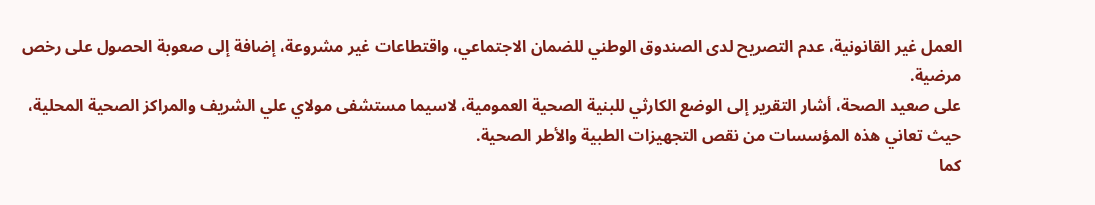العمل غير القانونية، عدم التصريح لدى الصندوق الوطني للضمان الاجتماعي، واقتطاعات غير مشروعة، إضافة إلى صعوبة الحصول على رخص مرضية.
على صعيد الصحة، أشار التقرير إلى الوضع الكارثي للبنية الصحية العمومية، لاسيما مستشفى مولاي علي الشريف والمراكز الصحية المحلية، حيث تعاني هذه المؤسسات من نقص التجهيزات الطبية والأطر الصحية.
كما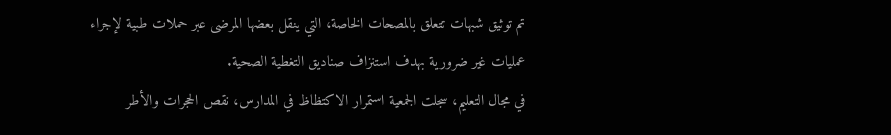تم توثيق شبهات تتعلق بالمصحات الخاصة، التي ينقل بعضها المرضى عبر حملات طبية لإجراء عمليات غير ضرورية بهدف استنزاف صناديق التغطية الصحية.
في مجال التعليم، سجلت الجمعية استمرار الاكتظاظ في المدارس، نقص الحجرات والأطر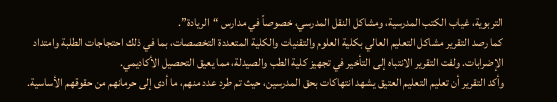التربوية، غياب الكتب المدرسية، ومشاكل النقل المدرسي، خصوصاً في مدارس “الريادة”.
كما رصد التقرير مشاكل التعليم العالي بكلية العلوم والتقنيات والكلية المتعددة التخصصات، بما في ذلك احتجاجات الطلبة وامتداد الإضرابات. ولفت التقرير الانتباه إلى التأخير في تجهيز كلية الطب والصيدلة، مما يعيق التحصيل الأكاديمي.
وأكد التقرير أن تعليم التعليم العتيق يشهد انتهاكات بحق المدرسين، حيث تم طرد عدد منهم، ما أدى إلى حرمانهم من حقوقهم الأساسية.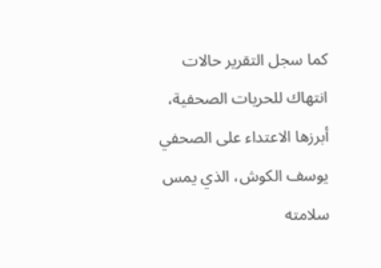كما سجل التقرير حالات انتهاك للحريات الصحفية، أبرزها الاعتداء على الصحفي يوسف الكوش، الذي يمس سلامته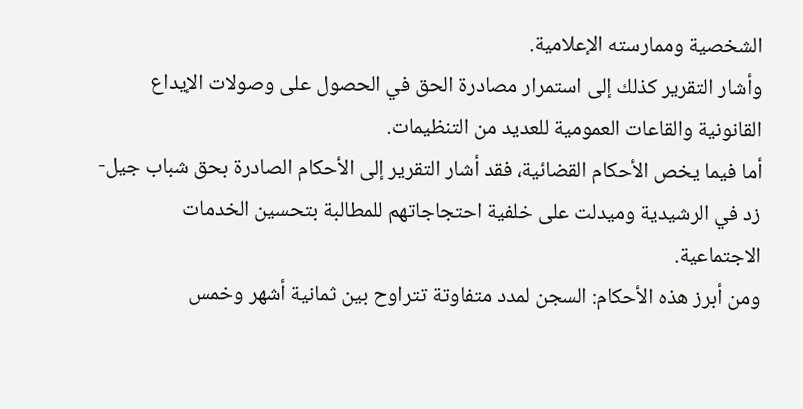الشخصية وممارسته الإعلامية.
وأشار التقرير كذلك إلى استمرار مصادرة الحق في الحصول على وصولات الإيداع القانونية والقاعات العمومية للعديد من التنظيمات.
أما فيما يخص الأحكام القضائية، فقد أشار التقرير إلى الأحكام الصادرة بحق شباب جيل-زد في الرشيدية وميدلت على خلفية احتجاجاتهم للمطالبة بتحسين الخدمات الاجتماعية.
ومن أبرز هذه الأحكام: السجن لمدد متفاوتة تتراوح بين ثمانية أشهر وخمس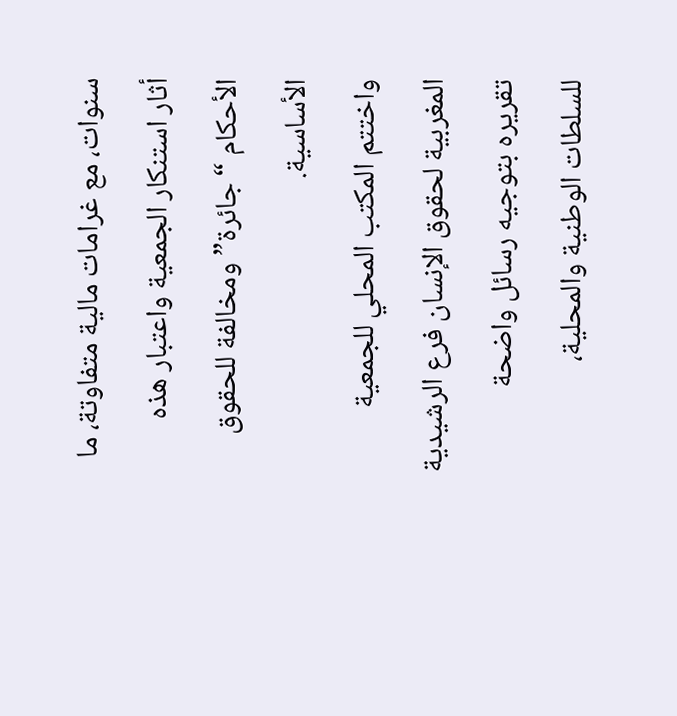سنوات، مع غرامات مالية متفاوتة، ما أثار استنكار الجمعية واعتبار هذه الأحكام “جائرة” ومخالفة للحقوق الأساسية.
واختتم المكتب المحلي للجمعية المغربية لحقوق الإنسان فرع الرشيدية تقريره بتوجيه رسائل واضحة للسلطات الوطنية والمحلية،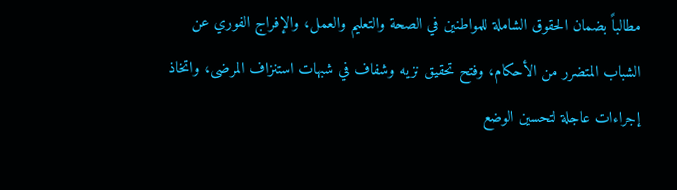مطالباً بضمان الحقوق الشاملة للمواطنين في الصحة والتعليم والعمل، والإفراج الفوري عن الشباب المتضرر من الأحكام، وفتح تحقيق نزيه وشفاف في شبهات استنزاف المرضى، واتخاذ إجراءات عاجلة لتحسين الوضع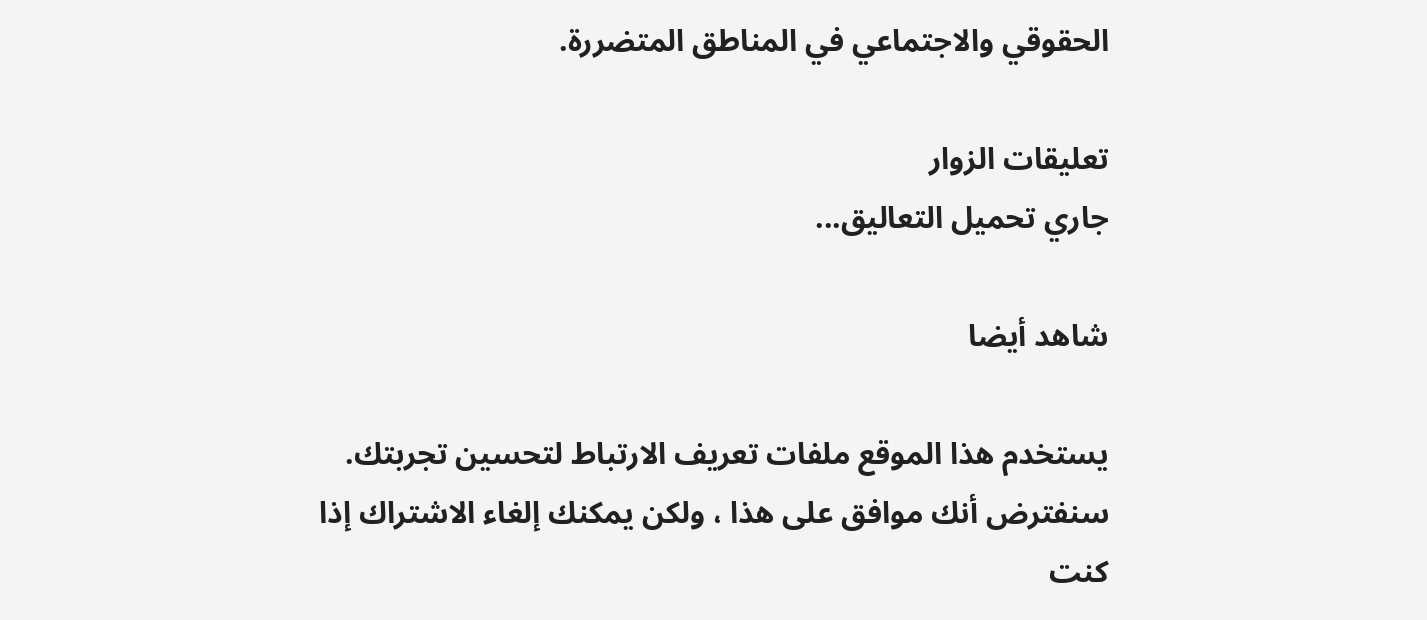الحقوقي والاجتماعي في المناطق المتضررة.

تعليقات الزوار
جاري تحميل التعاليق...

شاهد أيضا

يستخدم هذا الموقع ملفات تعريف الارتباط لتحسين تجربتك. سنفترض أنك موافق على هذا ، ولكن يمكنك إلغاء الاشتراك إذا كنت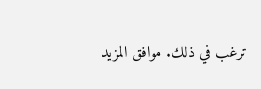ترغب في ذلك. موافق المزيد